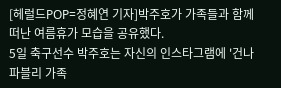[헤럴드POP=정혜연 기자]박주호가 가족들과 함께 떠난 여름휴가 모습을 공유했다.
5일 축구선수 박주호는 자신의 인스타그램에 '건나파블리 가족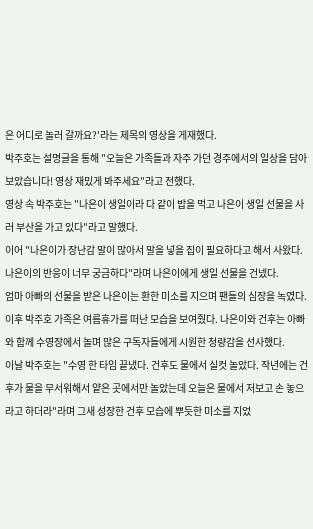은 어디로 놀러 갈까요?'라는 제목의 영상을 게재했다.
박주호는 설명글을 통해 "오늘은 가족들과 자주 가던 경주에서의 일상을 담아보았습니다! 영상 재밌게 봐주세요"라고 전했다.
영상 속 박주호는 "나은이 생일이라 다 같이 밥을 먹고 나은이 생일 선물을 사러 부산을 가고 있다"라고 말했다.
이어 "나은이가 장난감 말이 많아서 말을 넣을 집이 필요하다고 해서 사왔다. 나은이의 반응이 너무 궁금하다"라며 나은이에게 생일 선물을 건넸다.
엄마 아빠의 선물을 받은 나은이는 환한 미소를 지으며 팬들의 심장을 녹였다.
이후 박주호 가족은 여름휴가를 떠난 모습을 보여줬다. 나은이와 건후는 아빠와 함께 수영장에서 놀며 많은 구독자들에게 시원한 청량감을 선사했다.
이날 박주호는 "수영 한 타임 끝냈다. 건후도 물에서 실컷 놀았다. 작년에는 건후가 물을 무서워해서 얕은 곳에서만 놀았는데 오늘은 물에서 저보고 손 놓으라고 하더라"라며 그새 성장한 건후 모습에 뿌듯한 미소를 지었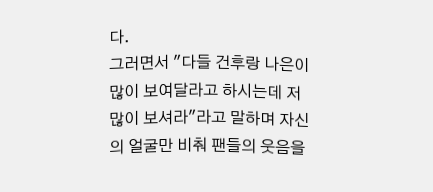다.
그러면서 "다들 건후랑 나은이 많이 보여달라고 하시는데 저 많이 보셔라"라고 말하며 자신의 얼굴만 비춰 팬들의 웃음을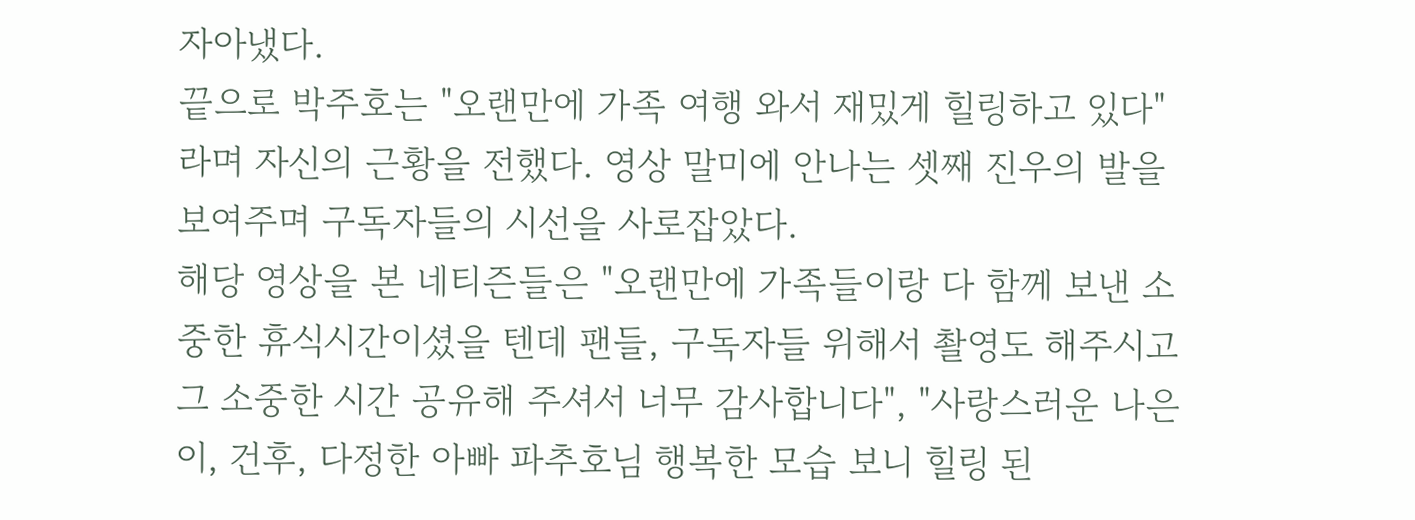자아냈다.
끝으로 박주호는 "오랜만에 가족 여행 와서 재밌게 힐링하고 있다"라며 자신의 근황을 전했다. 영상 말미에 안나는 셋째 진우의 발을 보여주며 구독자들의 시선을 사로잡았다.
해당 영상을 본 네티즌들은 "오랜만에 가족들이랑 다 함께 보낸 소중한 휴식시간이셨을 텐데 팬들, 구독자들 위해서 촬영도 해주시고 그 소중한 시간 공유해 주셔서 너무 감사합니다", "사랑스러운 나은이, 건후, 다정한 아빠 파추호님 행복한 모습 보니 힐링 된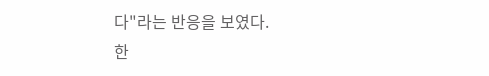다"라는 반응을 보였다.
한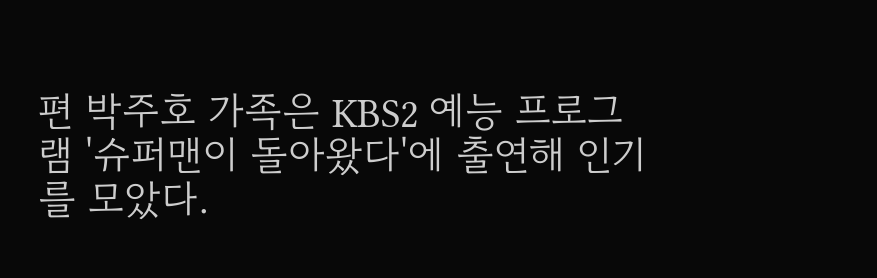편 박주호 가족은 KBS2 예능 프로그램 '슈퍼맨이 돌아왔다'에 출연해 인기를 모았다.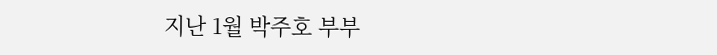지난 1월 박주호 부부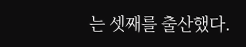는 셋째를 출산했다.